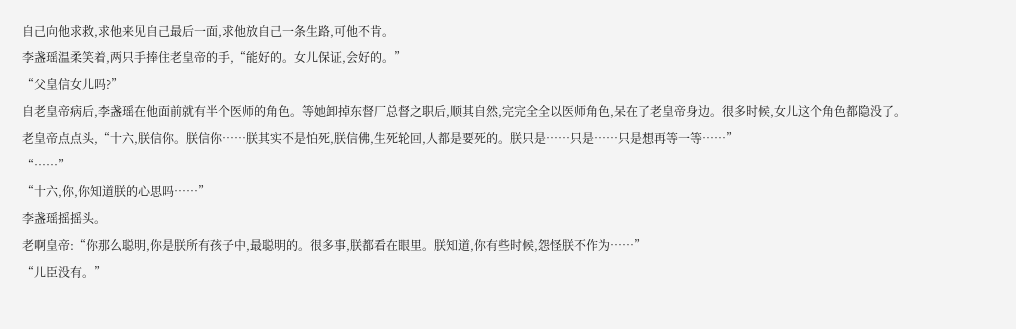自己向他求救,求他来见自己最后一面,求他放自己一条生路,可他不肯。
李盏瑶温柔笑着,两只手捧住老皇帝的手,“能好的。女儿保证,会好的。”
“父皇信女儿吗?”
自老皇帝病后,李盏瑶在他面前就有半个医师的角色。等她卸掉东督厂总督之职后,顺其自然,完完全全以医师角色,呆在了老皇帝身边。很多时候,女儿这个角色都隐没了。
老皇帝点点头,“十六,朕信你。朕信你……朕其实不是怕死,朕信佛,生死轮回,人都是要死的。朕只是……只是……只是想再等一等……”
“……”
“十六,你,你知道朕的心思吗……”
李盏瑶摇摇头。
老啊皇帝:“你那么聪明,你是朕所有孩子中,最聪明的。很多事,朕都看在眼里。朕知道,你有些时候,怨怪朕不作为……”
“儿臣没有。”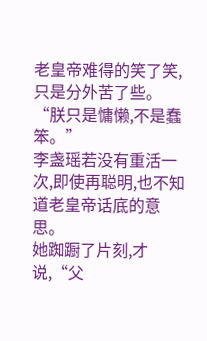老皇帝难得的笑了笑,只是分外苦了些。
“朕只是慵懒,不是蠢笨。”
李盏瑶若没有重活一次,即使再聪明,也不知道老皇帝话底的意思。
她踟蹰了片刻,才说,“父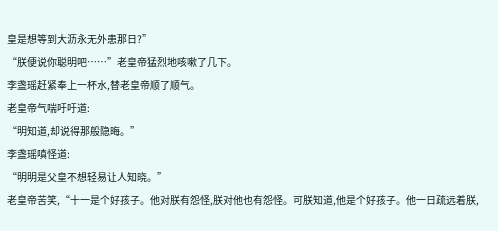皇是想等到大沥永无外患那日?”
“朕便说你聪明吧……”老皇帝猛烈地咳嗽了几下。
李盏瑶赶紧奉上一杯水,替老皇帝顺了顺气。
老皇帝气喘吁吁道:
“明知道,却说得那般隐晦。”
李盏瑶嗔怪道:
“明明是父皇不想轻易让人知晓。”
老皇帝苦笑,“十一是个好孩子。他对朕有怨怪,朕对他也有怨怪。可朕知道,他是个好孩子。他一日疏远着朕,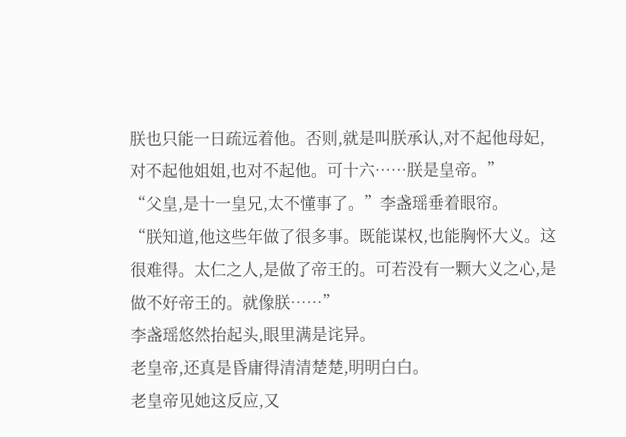朕也只能一日疏远着他。否则,就是叫朕承认,对不起他母妃,对不起他姐姐,也对不起他。可十六……朕是皇帝。”
“父皇,是十一皇兄,太不懂事了。”李盏瑶垂着眼帘。
“朕知道,他这些年做了很多事。既能谋权,也能胸怀大义。这很难得。太仁之人,是做了帝王的。可若没有一颗大义之心,是做不好帝王的。就像朕……”
李盏瑶悠然抬起头,眼里满是诧异。
老皇帝,还真是昏庸得清清楚楚,明明白白。
老皇帝见她这反应,又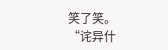笑了笑。
“诧异什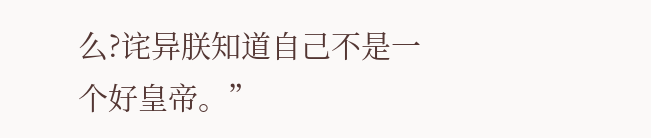么?诧异朕知道自己不是一个好皇帝。”